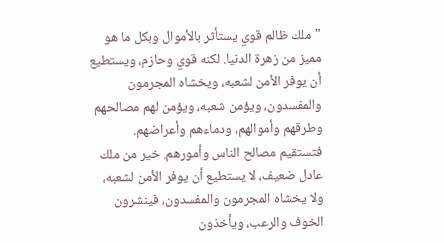"ملك ظالم قوي يستأثر بالأموال وبكل ما هو مميز من زهرة الدنيا. لكنه قوي وحازم، ويستطيع أن يوفر الأمن لشعبه، ويخشاه المجرمون والمفسدون، ويؤمن شعبه، ويؤمن لهم مصالحهم وطرقهم وأموالهم، ودماءهم وأعراضهم. فتستقيم مصالح الناس وأمورهم. خير من ملك عادل ضعيف، لا يستطيع أن يوفر الأمن لشعبه، ولا يخشاه المجرمون والمفسدون، فينشرون الخوف والرعب، ويأخذون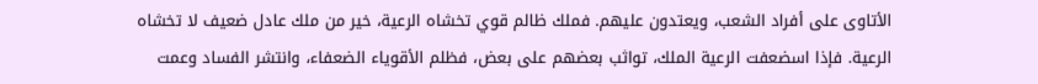الأتاوى على أفراد الشعب، ويعتدون عليهم. فملك ظالم قوي تخشاه الرعية، خير من ملك عادل ضعيف لا تخشاه الرعية. فإذا اسضعفت الرعية الملك، تواثب بعضهم على بعض، فظلم الأقوياء الضعفاء، وانتشر الفساد وعمت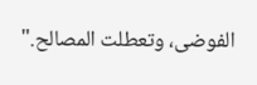الفوضى، وتعطلت المصالح."